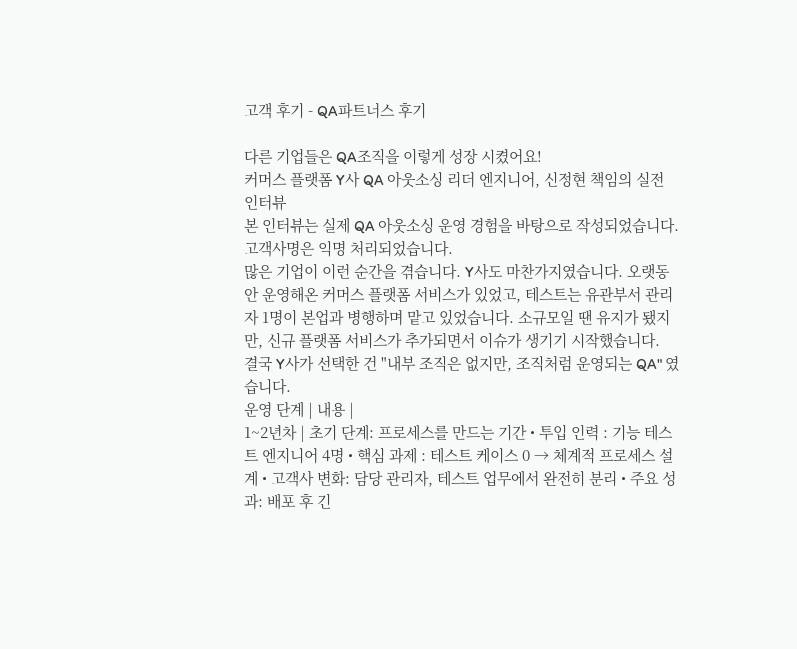고객 후기 - QA파트너스 후기

다른 기업들은 QA조직을 이렇게 성장 시켰어요!
커머스 플랫폼 Y사 QA 아웃소싱 리더 엔지니어, 신정현 책임의 실전 인터뷰
본 인터뷰는 실제 QA 아웃소싱 운영 경험을 바탕으로 작성되었습니다. 고객사명은 익명 처리되었습니다.
많은 기업이 이런 순간을 겪습니다. Y사도 마찬가지였습니다. 오랫동안 운영해온 커머스 플랫폼 서비스가 있었고, 테스트는 유관부서 관리자 1명이 본업과 병행하며 맡고 있었습니다. 소규모일 땐 유지가 됐지만, 신규 플랫폼 서비스가 추가되면서 이슈가 생기기 시작했습니다.
결국 Y사가 선택한 건 "내부 조직은 없지만, 조직처럼 운영되는 QA" 였습니다.
운영 단계 | 내용 |
1~2년차 | 초기 단계: 프로세스를 만드는 기간 • 투입 인력 : 기능 테스트 엔지니어 4명 • 핵심 과제 : 테스트 케이스 0 → 체계적 프로세스 설계 • 고객사 변화: 담당 관리자, 테스트 업무에서 완전히 분리 • 주요 성과: 배포 후 긴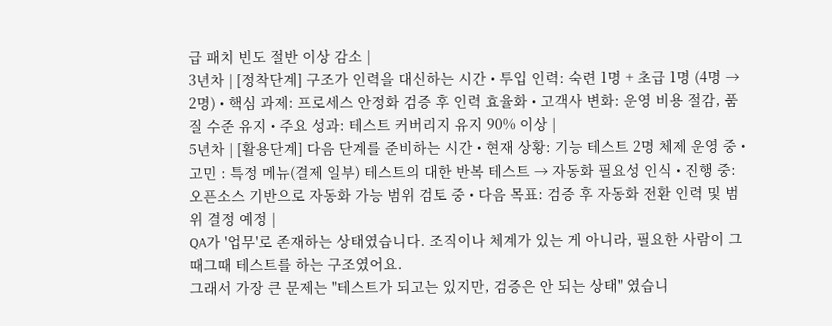급 패치 빈도 절반 이상 감소 |
3년차 | [정착단계] 구조가 인력을 대신하는 시간 • 투입 인력: 숙련 1명 + 초급 1명 (4명 → 2명) • 핵심 과제: 프로세스 안정화 검증 후 인력 효율화 • 고객사 변화: 운영 비용 절감, 품질 수준 유지 • 주요 성과: 테스트 커버리지 유지 90% 이상 |
5년차 | [활용단계] 다음 단계를 준비하는 시간 • 현재 상황: 기능 테스트 2명 체제 운영 중 • 고민 : 특정 메뉴(결제 일부) 테스트의 대한 반복 테스트 → 자동화 필요성 인식 • 진행 중: 오픈소스 기반으로 자동화 가능 범위 검토 중 • 다음 목표: 검증 후 자동화 전환 인력 및 범위 결정 예정 |
QA가 '업무'로 존재하는 상태였습니다. 조직이나 체계가 있는 게 아니라, 필요한 사람이 그때그때 테스트를 하는 구조였어요.
그래서 가장 큰 문제는 "테스트가 되고는 있지만, 검증은 안 되는 상태" 였습니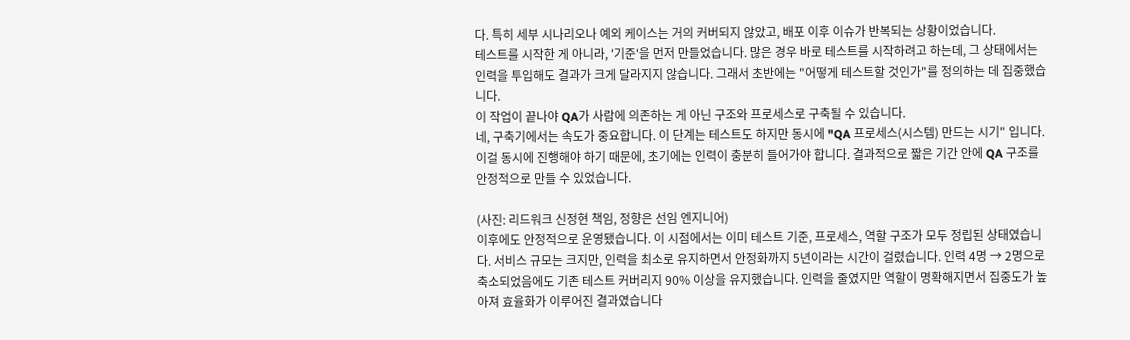다. 특히 세부 시나리오나 예외 케이스는 거의 커버되지 않았고, 배포 이후 이슈가 반복되는 상황이었습니다.
테스트를 시작한 게 아니라, '기준'을 먼저 만들었습니다. 많은 경우 바로 테스트를 시작하려고 하는데, 그 상태에서는 인력을 투입해도 결과가 크게 달라지지 않습니다. 그래서 초반에는 "어떻게 테스트할 것인가"를 정의하는 데 집중했습니다.
이 작업이 끝나야 QA가 사람에 의존하는 게 아닌 구조와 프로세스로 구축될 수 있습니다.
네, 구축기에서는 속도가 중요합니다. 이 단계는 테스트도 하지만 동시에 "QA 프로세스(시스템) 만드는 시기" 입니다.
이걸 동시에 진행해야 하기 때문에, 초기에는 인력이 충분히 들어가야 합니다. 결과적으로 짧은 기간 안에 QA 구조를 안정적으로 만들 수 있었습니다.

(사진: 리드워크 신정현 책임, 정향은 선임 엔지니어)
이후에도 안정적으로 운영됐습니다. 이 시점에서는 이미 테스트 기준, 프로세스, 역할 구조가 모두 정립된 상태였습니다. 서비스 규모는 크지만, 인력을 최소로 유지하면서 안정화까지 5년이라는 시간이 걸렸습니다. 인력 4명 → 2명으로 축소되었음에도 기존 테스트 커버리지 90% 이상을 유지했습니다. 인력을 줄였지만 역할이 명확해지면서 집중도가 높아져 효율화가 이루어진 결과였습니다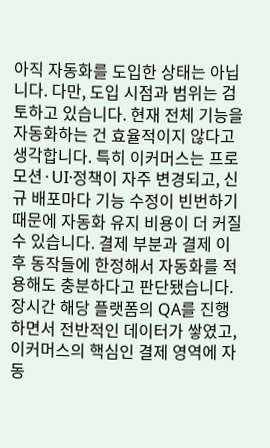아직 자동화를 도입한 상태는 아닙니다. 다만, 도입 시점과 범위는 검토하고 있습니다. 현재 전체 기능을 자동화하는 건 효율적이지 않다고 생각합니다. 특히 이커머스는 프로모션·UI·정책이 자주 변경되고, 신규 배포마다 기능 수정이 빈번하기 때문에 자동화 유지 비용이 더 커질 수 있습니다. 결제 부분과 결제 이후 동작들에 한정해서 자동화를 적용해도 충분하다고 판단됐습니다. 장시간 해당 플랫폼의 QA를 진행하면서 전반적인 데이터가 쌓였고, 이커머스의 핵심인 결제 영역에 자동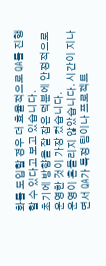화를 도입할 경우 더 효율적으로 QA를 진행할 수 있다고 보고 있습니다.
초기에 방향을 잘 잡은 덕분에 안정적으로 운영한 것이 가장 컸습니다.
운영이 흔들리지 않았습니다. 시간이 지나면서 QA가 특정 팀이나 프로젝트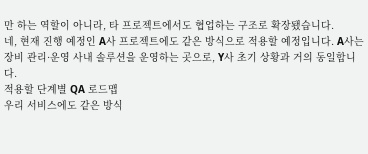만 하는 역할이 아니라, 타 프로젝트에서도 협업하는 구조로 확장됐습니다.
네, 현재 진행 예정인 A사 프로젝트에도 같은 방식으로 적용할 예정입니다. A사는 장비 관리·운영 사내 솔루션을 운영하는 곳으로, Y사 초기 상황과 거의 동일합니다.
적용할 단계별 QA 로드맵
우리 서비스에도 같은 방식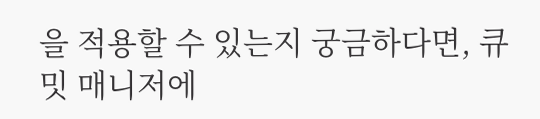을 적용할 수 있는지 궁금하다면, 큐밋 매니저에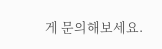게 문의해보세요.